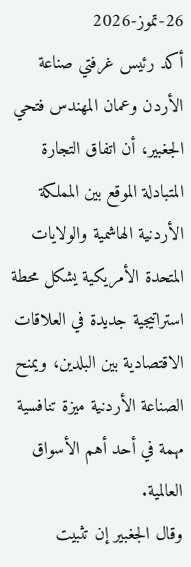26-تموز-2026
أكد رئيس غرفتي صناعة الأردن وعمان المهندس فتحي الجغبير، أن اتفاق التجارة المتبادلة الموقع بين المملكة الأردنية الهاشمية والولايات المتحدة الأمريكية يشكل محطة استراتيجية جديدة في العلاقات الاقتصادية بين البلدين، ويمنح الصناعة الأردنية ميزة تنافسية مهمة في أحد أهم الأسواق العالمية.
وقال الجغبير إن تثبيت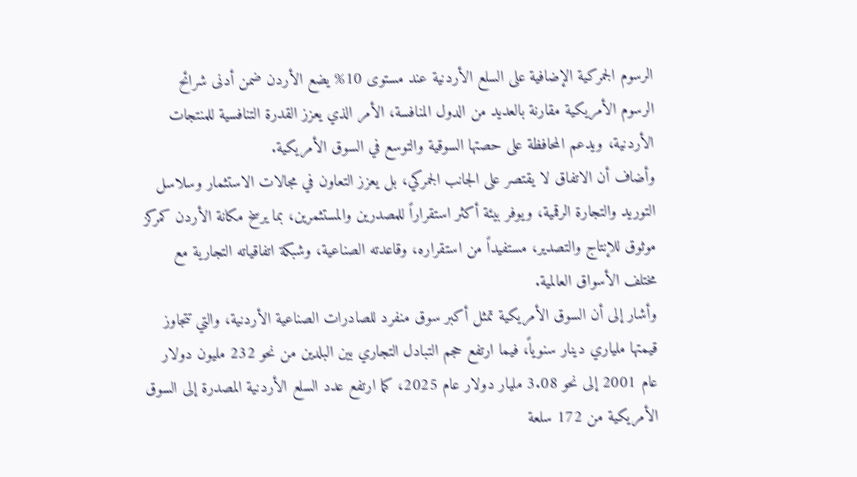الرسوم الجمركية الإضافية على السلع الأردنية عند مستوى 10% يضع الأردن ضمن أدنى شرائح الرسوم الأمريكية مقارنة بالعديد من الدول المنافسة، الأمر الذي يعزز القدرة التنافسية للمنتجات الأردنية، ويدعم المحافظة على حصتها السوقية والتوسع في السوق الأمريكية.
وأضاف أن الاتفاق لا يقتصر على الجانب الجمركي، بل يعزز التعاون في مجالات الاستثمار وسلاسل التوريد والتجارة الرقمية، ويوفر بيئة أكثر استقراراً للمصدرين والمستثمرين، بما يرسخ مكانة الأردن كمركز موثوق للإنتاج والتصدير، مستفيداً من استقراره، وقاعدته الصناعية، وشبكة اتفاقياته التجارية مع مختلف الأسواق العالمية.
وأشار إلى أن السوق الأمريكية تمثل أكبر سوق منفرد للصادرات الصناعية الأردنية، والتي تتجاوز قيمتها ملياري دينار سنوياً، فيما ارتفع حجم التبادل التجاري بين البلدين من نحو 232 مليون دولار عام 2001 إلى نحو 3.08 مليار دولار عام 2025، كما ارتفع عدد السلع الأردنية المصدرة إلى السوق الأمريكية من 172 سلعة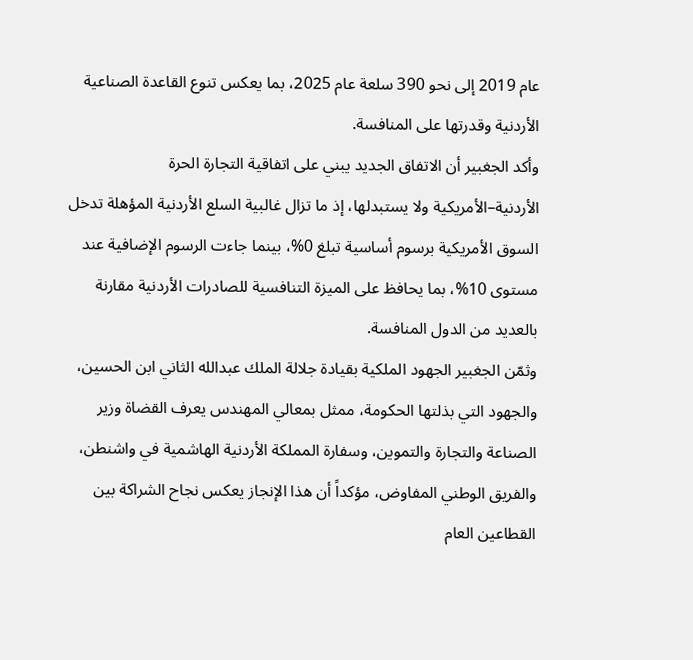عام 2019 إلى نحو 390 سلعة عام 2025، بما يعكس تنوع القاعدة الصناعية الأردنية وقدرتها على المنافسة.
وأكد الجغبير أن الاتفاق الجديد يبني على اتفاقية التجارة الحرة الأردنية–الأمريكية ولا يستبدلها، إذ ما تزال غالبية السلع الأردنية المؤهلة تدخل السوق الأمريكية برسوم أساسية تبلغ 0%، بينما جاءت الرسوم الإضافية عند مستوى 10%، بما يحافظ على الميزة التنافسية للصادرات الأردنية مقارنة بالعديد من الدول المنافسة.
وثمّن الجغبير الجهود الملكية بقيادة جلالة الملك عبدالله الثاني ابن الحسين، والجهود التي بذلتها الحكومة، ممثل بمعالي المهندس يعرف القضاة وزير الصناعة والتجارة والتموين، وسفارة المملكة الأردنية الهاشمية في واشنطن، والفريق الوطني المفاوض، مؤكداً أن هذا الإنجاز يعكس نجاح الشراكة بين القطاعين العام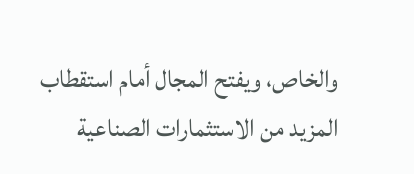والخاص، ويفتح المجال أمام استقطاب المزيد من الاستثمارات الصناعية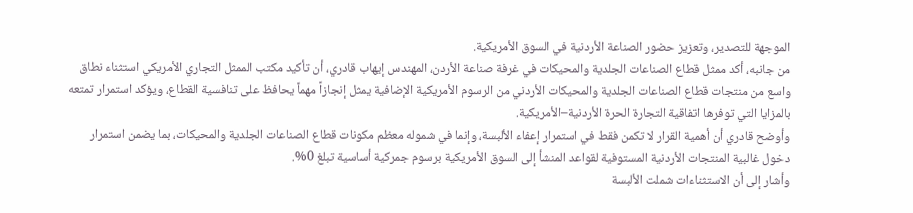الموجهة للتصدير، وتعزيز حضور الصناعة الأردنية في السوق الأمريكية.
من جانبه، أكد ممثل قطاع الصناعات الجلدية والمحيكات في غرفة صناعة الأردن، المهندس إيهاب قادري، أن تأكيد مكتب الممثل التجاري الأمريكي استثناء نطاق واسع من منتجات قطاع الصناعات الجلدية والمحيكات الأردني من الرسوم الأمريكية الإضافية يمثل إنجازاً مهماً يحافظ على تنافسية القطاع، ويؤكد استمرار تمتعه بالمزايا التي توفرها اتفاقية التجارة الحرة الأردنية–الأمريكية.
وأوضح قادري أن أهمية القرار لا تكمن فقط في استمرار إعفاء الألبسة، وإنما في شموله معظم مكونات قطاع الصناعات الجلدية والمحيكات، بما يضمن استمرار دخول غالبية المنتجات الأردنية المستوفية لقواعد المنشأ إلى السوق الأمريكية برسوم جمركية أساسية تبلغ 0%.
وأشار إلى أن الاستثناءات شملت الألبسة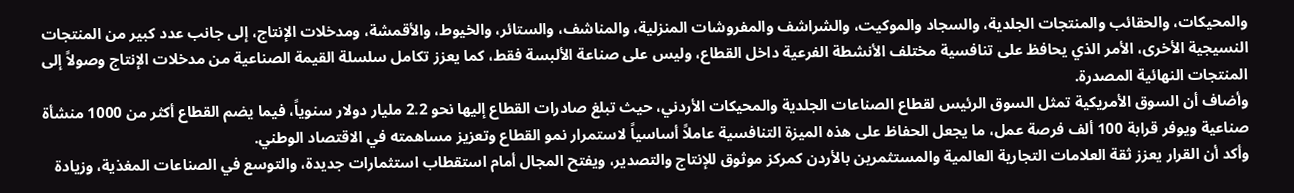والمحيكات، والحقائب والمنتجات الجلدية، والسجاد والموكيت، والشراشف والمفروشات المنزلية، والمناشف، والستائر، والخيوط، والأقمشة، ومدخلات الإنتاج، إلى جانب عدد كبير من المنتجات النسيجية الأخرى، الأمر الذي يحافظ على تنافسية مختلف الأنشطة الفرعية داخل القطاع، وليس على صناعة الألبسة فقط، كما يعزز تكامل سلسلة القيمة الصناعية من مدخلات الإنتاج وصولاً إلى المنتجات النهائية المصدرة.
وأضاف أن السوق الأمريكية تمثل السوق الرئيس لقطاع الصناعات الجلدية والمحيكات الأردني، حيث تبلغ صادرات القطاع إليها نحو 2.2 مليار دولار سنوياً، فيما يضم القطاع أكثر من 1000 منشأة صناعية ويوفر قرابة 100 ألف فرصة عمل، ما يجعل الحفاظ على هذه الميزة التنافسية عاملاً أساسياً لاستمرار نمو القطاع وتعزيز مساهمته في الاقتصاد الوطني.
وأكد أن القرار يعزز ثقة العلامات التجارية العالمية والمستثمرين بالأردن كمركز موثوق للإنتاج والتصدير، ويفتح المجال أمام استقطاب استثمارات جديدة، والتوسع في الصناعات المغذية، وزيادة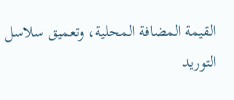القيمة المضافة المحلية، وتعميق سلاسل التوريد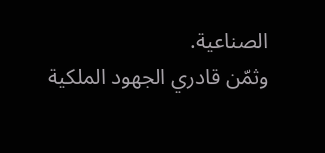الصناعية.
وثمّن قادري الجهود الملكية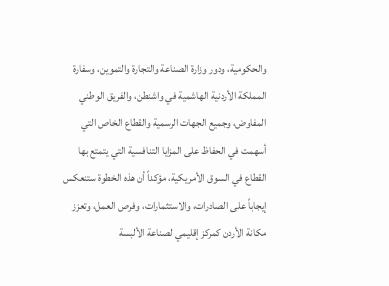والحكومية، ودور وزارة الصناعة والتجارة والتموين، وسفارة المملكة الأردنية الهاشمية في واشنطن، والفريق الوطني المفاوض، وجميع الجهات الرسمية والقطاع الخاص التي أسهمت في الحفاظ على المزايا التنافسية التي يتمتع بها القطاع في السوق الأمريكية، مؤكداً أن هذه الخطوة ستنعكس إيجاباً على الصادرات، والاستثمارات، وفرص العمل، وتعزز مكانة الأردن كمركز إقليمي لصناعة الألبسة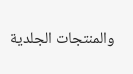والمنتجات الجلدية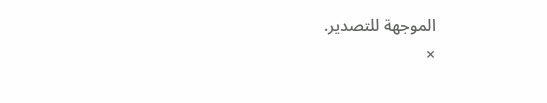الموجهة للتصدير.
×